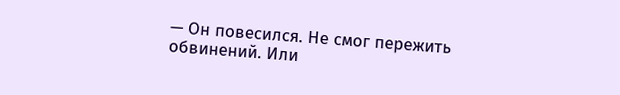— Он повесился. Не смог пережить обвинений. Или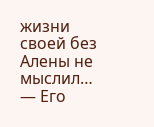жизни своей без Алены не мыслил… — Его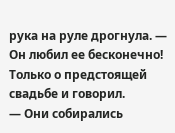рука на руле дрогнула. — Он любил ее бесконечно! Только о предстоящей свадьбе и говорил.
— Они собирались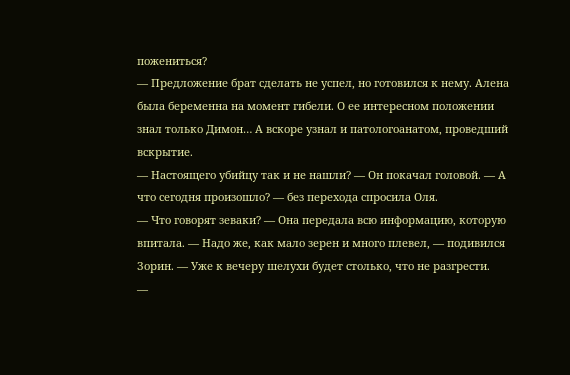пожениться?
— Предложение брат сделать не успел, но готовился к нему. Алена была беременна на момент гибели. О ее интересном положении знал только Димон… А вскоре узнал и патологоанатом, проведший вскрытие.
— Настоящего убийцу так и не нашли? — Он покачал головой. — А что сегодня произошло? — без перехода спросила Оля.
— Что говорят зеваки? — Она передала всю информацию, которую впитала. — Надо же, как мало зерен и много плевел, — подивился Зорин. — Уже к вечеру шелухи будет столько, что не разгрести.
—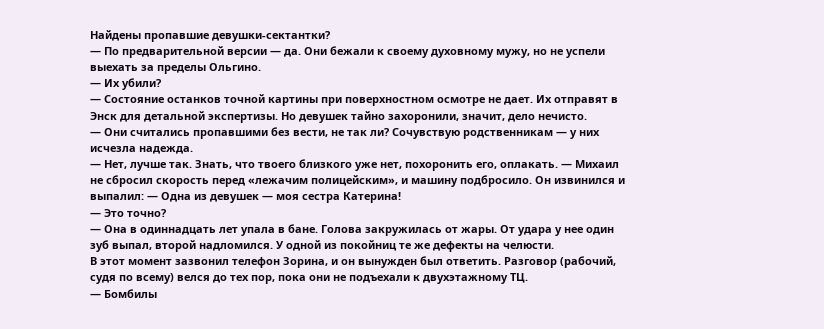Найдены пропавшие девушки-сектантки?
— По предварительной версии — да. Они бежали к своему духовному мужу, но не успели выехать за пределы Ольгино.
— Их убили?
— Состояние останков точной картины при поверхностном осмотре не дает. Их отправят в Энск для детальной экспертизы. Но девушек тайно захоронили, значит, дело нечисто.
— Они считались пропавшими без вести, не так ли? Сочувствую родственникам — у них исчезла надежда.
— Нет, лучше так. Знать, что твоего близкого уже нет, похоронить его, оплакать. — Михаил не сбросил скорость перед «лежачим полицейским», и машину подбросило. Он извинился и выпалил: — Одна из девушек — моя сестра Катерина!
— Это точно?
— Она в одиннадцать лет упала в бане. Голова закружилась от жары. От удара у нее один зуб выпал, второй надломился. У одной из покойниц те же дефекты на челюсти.
В этот момент зазвонил телефон Зорина, и он вынужден был ответить. Разговор (рабочий, судя по всему) велся до тех пор, пока они не подъехали к двухэтажному ТЦ.
— Бомбилы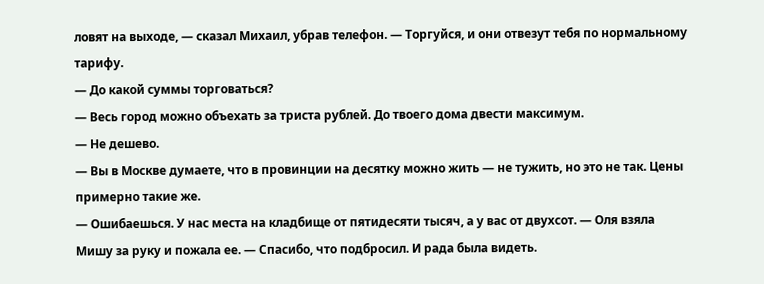ловят на выходе, — сказал Михаил, убрав телефон. — Торгуйся, и они отвезут тебя по нормальному тарифу.
— До какой суммы торговаться?
— Весь город можно объехать за триста рублей. До твоего дома двести максимум.
— Не дешево.
— Вы в Москве думаете, что в провинции на десятку можно жить — не тужить, но это не так. Цены примерно такие же.
— Ошибаешься. У нас места на кладбище от пятидесяти тысяч, а у вас от двухсот. — Оля взяла Мишу за руку и пожала ее. — Спасибо, что подбросил. И рада была видеть.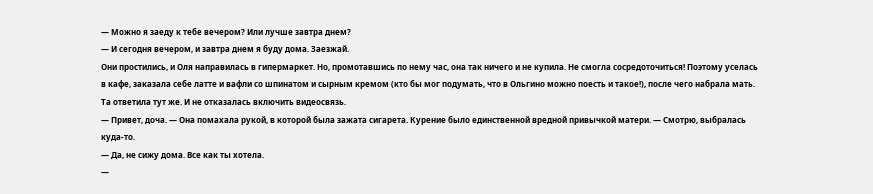— Можно я заеду к тебе вечером? Или лучше завтра днем?
— И сегодня вечером, и завтра днем я буду дома. Заезжай.
Они простились, и Оля направилась в гипермаркет. Но, промотавшись по нему час, она так ничего и не купила. Не смогла сосредоточиться! Поэтому уселась в кафе, заказала себе латте и вафли со шпинатом и сырным кремом (кто бы мог подумать, что в Ольгино можно поесть и такое!), после чего набрала мать. Та ответила тут же. И не отказалась включить видеосвязь.
— Привет, доча. — Она помахала рукой, в которой была зажата сигарета. Курение было единственной вредной привычкой матери. — Смотрю, выбралась куда-то.
— Да, не сижу дома. Все как ты хотела.
—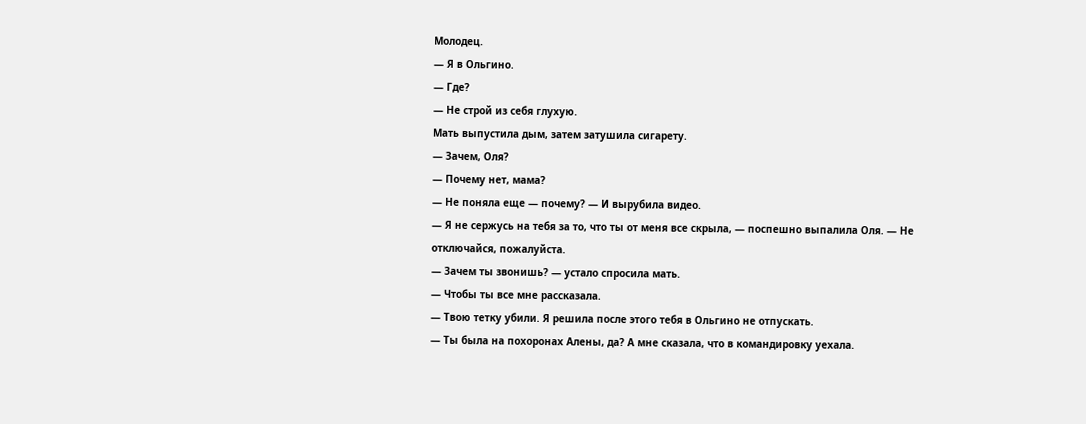Молодец.
— Я в Ольгино.
— Где?
— Не строй из себя глухую.
Мать выпустила дым, затем затушила сигарету.
— Зачем, Оля?
— Почему нет, мама?
— Не поняла еще — почему? — И вырубила видео.
— Я не сержусь на тебя за то, что ты от меня все скрыла, — поспешно выпалила Оля. — Не отключайся, пожалуйста.
— Зачем ты звонишь? — устало спросила мать.
— Чтобы ты все мне рассказала.
— Твою тетку убили. Я решила после этого тебя в Ольгино не отпускать.
— Ты была на похоронах Алены, да? А мне сказала, что в командировку уехала.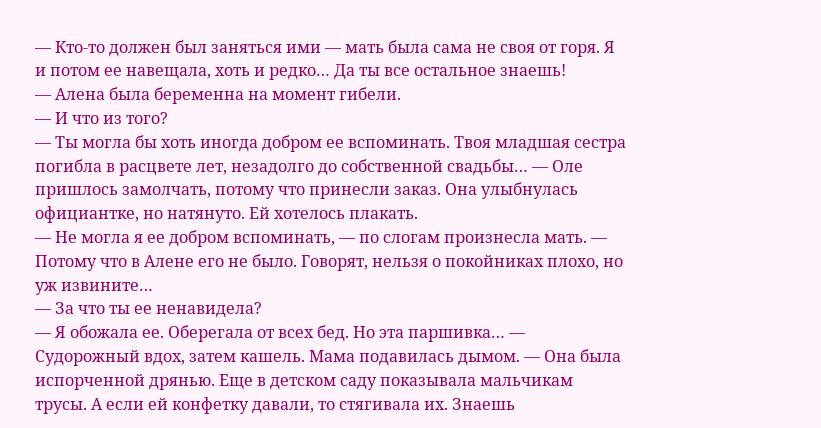— Кто-то должен был заняться ими — мать была сама не своя от горя. Я и потом ее навещала, хоть и редко… Да ты все остальное знаешь!
— Алена была беременна на момент гибели.
— И что из того?
— Ты могла бы хоть иногда добром ее вспоминать. Твоя младшая сестра погибла в расцвете лет, незадолго до собственной свадьбы… — Оле пришлось замолчать, потому что принесли заказ. Она улыбнулась официантке, но натянуто. Ей хотелось плакать.
— Не могла я ее добром вспоминать, — по слогам произнесла мать. — Потому что в Алене его не было. Говорят, нельзя о покойниках плохо, но уж извините…
— За что ты ее ненавидела?
— Я обожала ее. Оберегала от всех бед. Но эта паршивка… — Судорожный вдох, затем кашель. Мама подавилась дымом. — Она была испорченной дрянью. Еще в детском саду показывала мальчикам трусы. А если ей конфетку давали, то стягивала их. Знаешь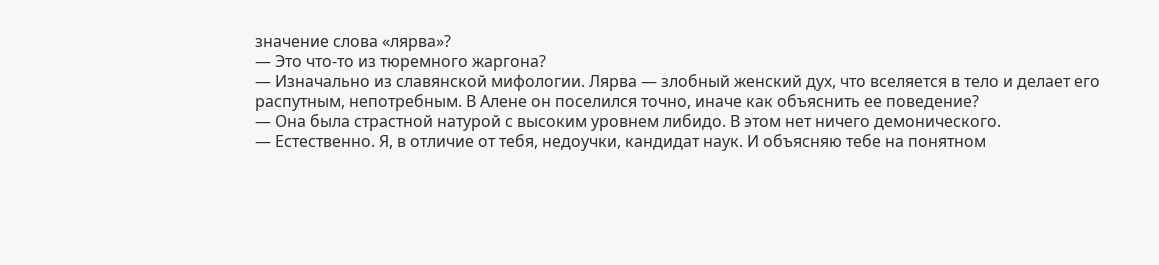значение слова «лярва»?
— Это что-то из тюремного жаргона?
— Изначально из славянской мифологии. Лярва — злобный женский дух, что вселяется в тело и делает его распутным, непотребным. В Алене он поселился точно, иначе как объяснить ее поведение?
— Она была страстной натурой с высоким уровнем либидо. В этом нет ничего демонического.
— Естественно. Я, в отличие от тебя, недоучки, кандидат наук. И объясняю тебе на понятном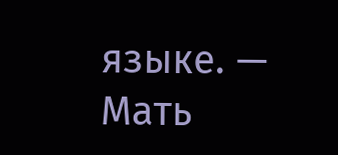языке. — Мать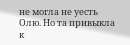не могла не уесть Олю. Но та привыкла к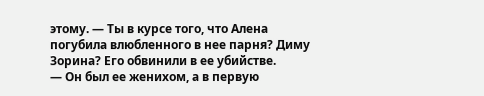этому. — Ты в курсе того, что Алена погубила влюбленного в нее парня? Диму Зорина? Его обвинили в ее убийстве.
— Он был ее женихом, а в первую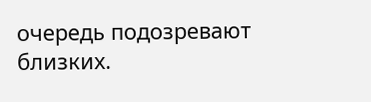очередь подозревают близких.